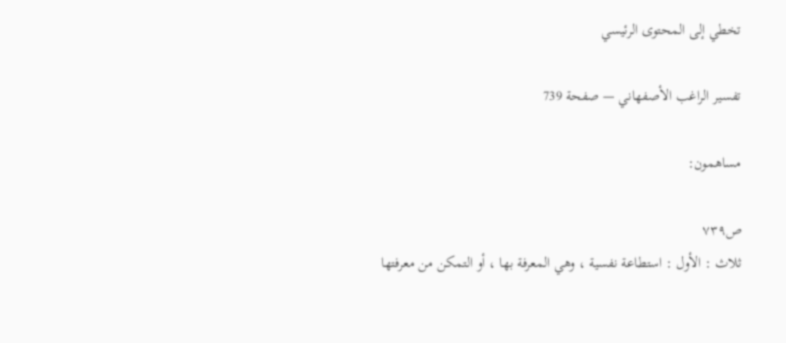تخطي إلى المحتوى الرئيسي

تفسير الراغب الأصفهاني — صفحة 739

مساهمون:

ص٧٣٩
ثلاث : الأول : استطاعة نفسية ، وهي المعرفة بها ، أو التمكن من معرفتها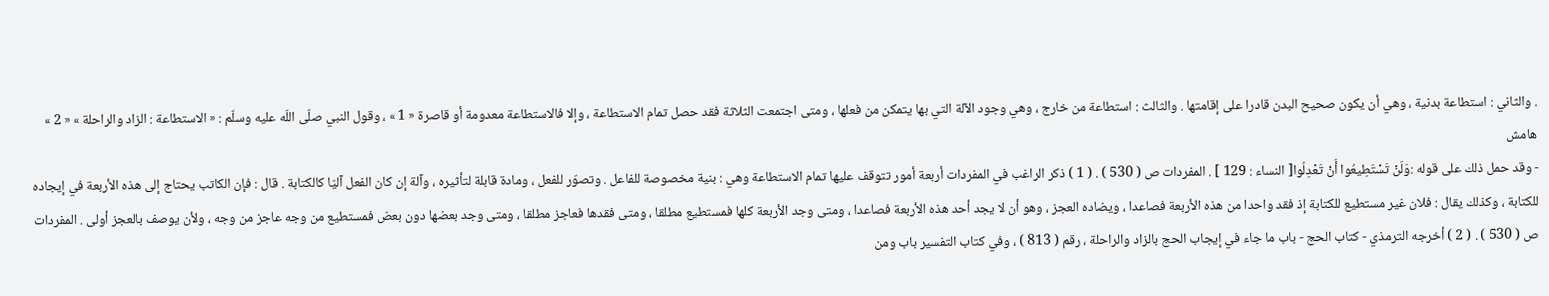. والثاني : استطاعة بدنية ، وهي أن يكون صحيح البدن قادرا على إقامتها . والثالث : استطاعة من خارج ، وهي وجود الآلة التي بها يتمكن من فعلها ، ومتى اجتمعت الثلاثة فقد حصل تمام الاستطاعة ، وإلا فالاستطاعة معدومة أو قاصرة « 1 » ، وقول النبي صلّى اللّه عليه وسلّم : « الاستطاعة : الزاد والراحلة » « 2 »
هامش
- وقد حمل ذلك على قوله :وَلَنْ تَسْتَطِيعُوا أَنْ تَعْدِلُوا[ النساء : 129 ] . المفردات ص ( 530 ) . ( 1 ) ذكر الراغب في المفردات أربعة أمور تتوقف عليها تمام الاستطاعة وهي : بنية مخصوصة للفاعل . وتصوّر للفعل ، ومادة قابلة لتأثيره ، وآلة إن كان الفعل آليّا كالكتابة . قال : فإن الكاتب يحتاج إلى هذه الأربعة في إيجاده للكتابة ، وكذلك يقال : فلان غير مستطيع للكتابة إذ فقد واحدا من هذه الأربعة فصاعدا ، ويضاده العجز ، وهو أن لا يجد أحد هذه الأربعة فصاعدا ، ومتى وجد الأربعة كلها فمستطيع مطلقا ، ومتى فقدها فعاجز مطلقا ، ومتى وجد بعضها دون بعض فمستطيع من وجه عاجز من وجه ، ولأن يوصف بالعجز أولى . المفردات ص ( 530 ) . ( 2 ) أخرجه الترمذي - كتاب الحج - باب ما جاء في إيجاب الحج بالزاد والراحلة ، رقم ( 813 ) ، وفي كتاب التفسير باب ومن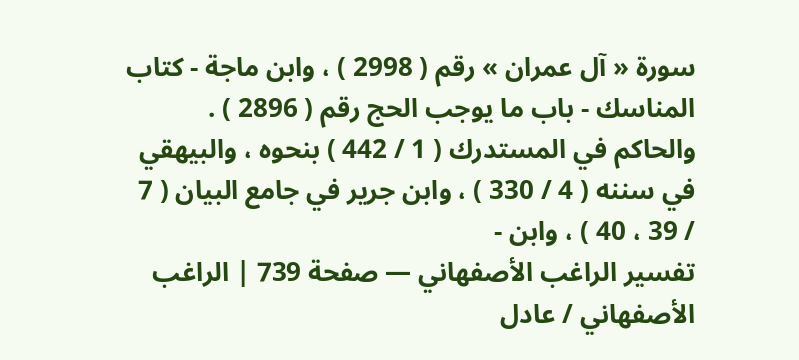سورة « آل عمران » رقم ( 2998 ) ، وابن ماجة - كتاب المناسك - باب ما يوجب الحج رقم ( 2896 ) . والحاكم في المستدرك ( 1 / 442 ) بنحوه ، والبيهقي في سننه ( 4 / 330 ) ، وابن جرير في جامع البيان ( 7 / 39 ، 40 ) ، وابن -
تفسير الراغب الأصفهاني — صفحة 739 | الراغب الأصفهاني / عادل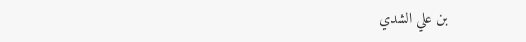بن علي الشدي